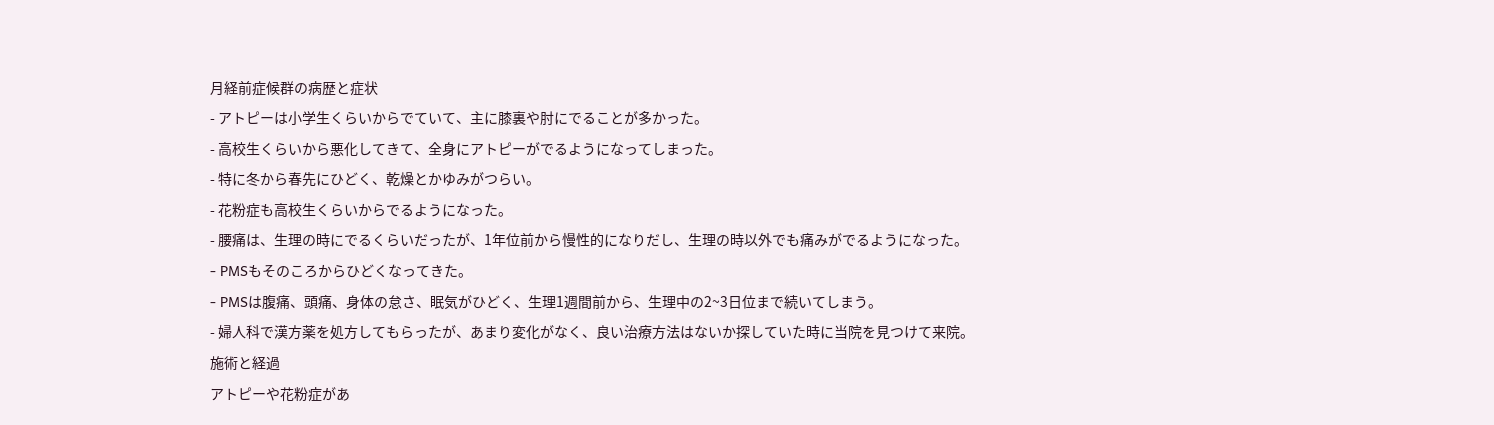月経前症候群の病歴と症状
- アトピーは小学生くらいからでていて、主に膝裏や肘にでることが多かった。
- 高校生くらいから悪化してきて、全身にアトピーがでるようになってしまった。
- 特に冬から春先にひどく、乾燥とかゆみがつらい。
- 花粉症も高校生くらいからでるようになった。
- 腰痛は、生理の時にでるくらいだったが、1年位前から慢性的になりだし、生理の時以外でも痛みがでるようになった。
- PMSもそのころからひどくなってきた。
- PMSは腹痛、頭痛、身体の怠さ、眠気がひどく、生理1週間前から、生理中の2~3日位まで続いてしまう。
- 婦人科で漢方薬を処方してもらったが、あまり変化がなく、良い治療方法はないか探していた時に当院を見つけて来院。
施術と経過
アトピーや花粉症があ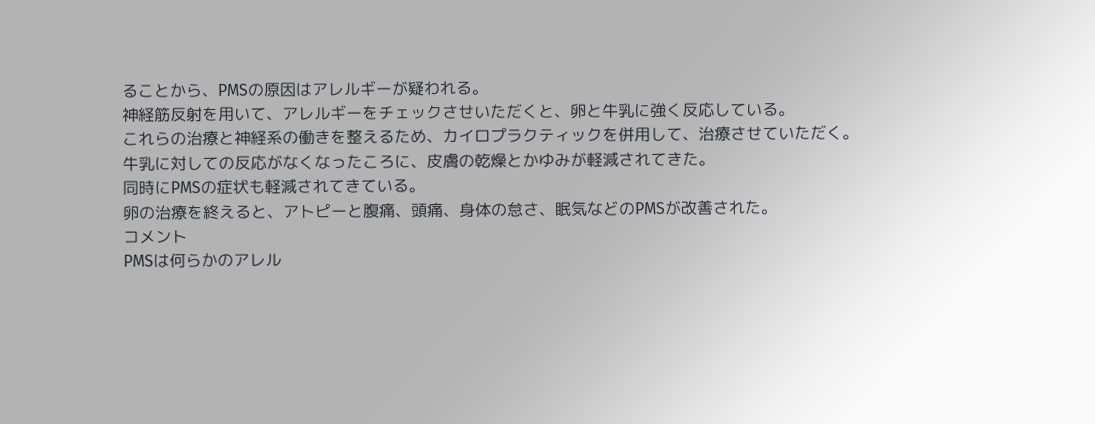ることから、PMSの原因はアレルギーが疑われる。
神経筋反射を用いて、アレルギーをチェックさせいただくと、卵と牛乳に強く反応している。
これらの治療と神経系の働きを整えるため、カイロプラクティックを併用して、治療させていただく。
牛乳に対しての反応がなくなったころに、皮膚の乾燥とかゆみが軽減されてきた。
同時にPMSの症状も軽減されてきている。
卵の治療を終えると、アトピーと腹痛、頭痛、身体の怠さ、眠気などのPMSが改善された。
コメント
PMSは何らかのアレル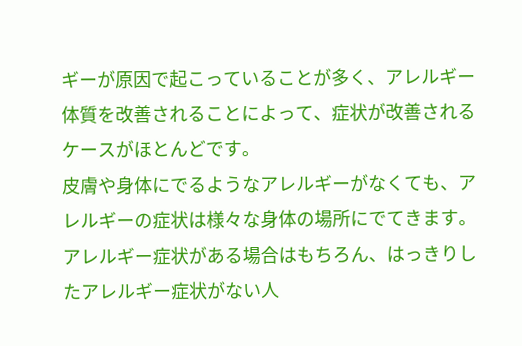ギーが原因で起こっていることが多く、アレルギー体質を改善されることによって、症状が改善されるケースがほとんどです。
皮膚や身体にでるようなアレルギーがなくても、アレルギーの症状は様々な身体の場所にでてきます。
アレルギー症状がある場合はもちろん、はっきりしたアレルギー症状がない人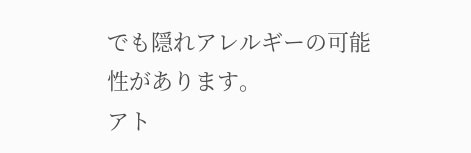でも隠れアレルギーの可能性があります。
アト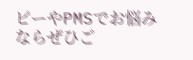ピーやPMSでお悩みならぜひご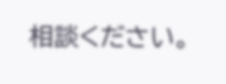相談ください。